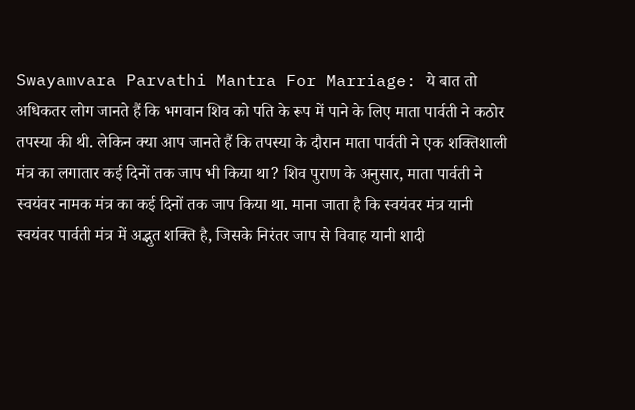Swayamvara Parvathi Mantra For Marriage: ये बात तो अधिकतर लोग जानते हैं कि भगवान शिव को पति के रूप में पाने के लिए माता पार्वती ने कठोर तपस्या की थी. लेकिन क्या आप जानते हैं कि तपस्या के दौरान माता पार्वती ने एक शक्तिशाली मंत्र का लगातार कई दिनों तक जाप भी किया था? शिव पुराण के अनुसार, माता पार्वती ने स्वयंवर नामक मंत्र का कई दिनों तक जाप किया था. माना जाता है कि स्वयंवर मंत्र यानी स्वयंवर पार्वती मंत्र में अद्भुत शक्ति है, जिसके निरंतर जाप से विवाह यानी शादी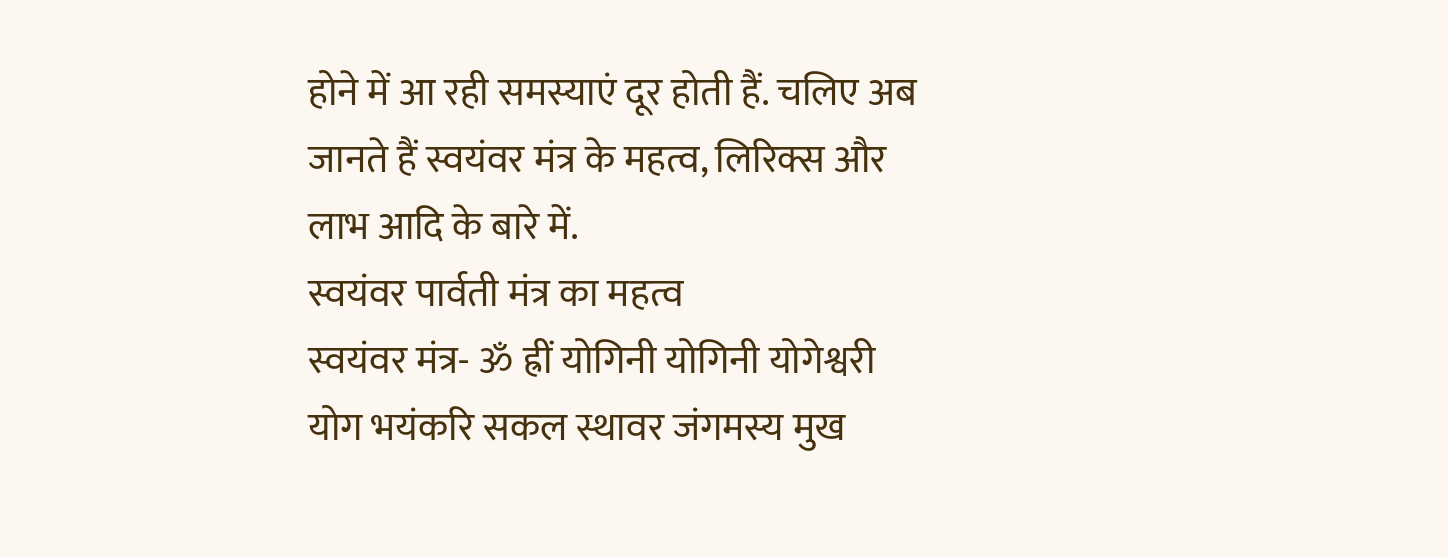होने में आ रही समस्याएं दूर होती हैं. चलिए अब जानते हैं स्वयंवर मंत्र के महत्व, लिरिक्स और लाभ आदि के बारे में.
स्वयंवर पार्वती मंत्र का महत्व
स्वयंवर मंत्र- ॐ ह्रीं योगिनी योगिनी योगेश्वरी योग भयंकरि सकल स्थावर जंगमस्य मुख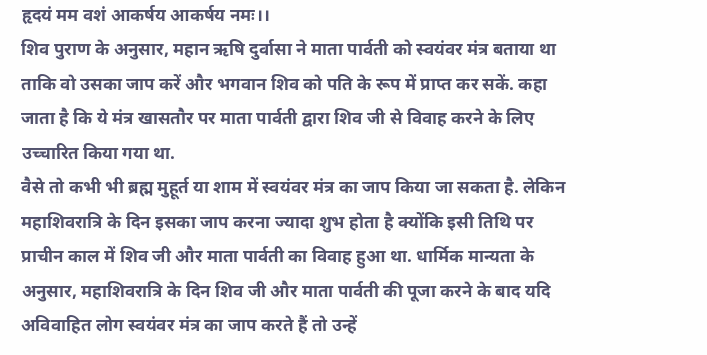हृदयं मम वशं आकर्षय आकर्षय नमः।।
शिव पुराण के अनुसार, महान ऋषि दुर्वासा ने माता पार्वती को स्वयंवर मंत्र बताया था ताकि वो उसका जाप करें और भगवान शिव को पति के रूप में प्राप्त कर सकें. कहा जाता है कि ये मंत्र खासतौर पर माता पार्वती द्वारा शिव जी से विवाह करने के लिए उच्चारित किया गया था.
वैसे तो कभी भी ब्रह्म मुहूर्त या शाम में स्वयंवर मंत्र का जाप किया जा सकता है. लेकिन महाशिवरात्रि के दिन इसका जाप करना ज्यादा शुभ होता है क्योंकि इसी तिथि पर प्राचीन काल में शिव जी और माता पार्वती का विवाह हुआ था. धार्मिक मान्यता के अनुसार, महाशिवरात्रि के दिन शिव जी और माता पार्वती की पूजा करने के बाद यदि अविवाहित लोग स्वयंवर मंत्र का जाप करते हैं तो उन्हें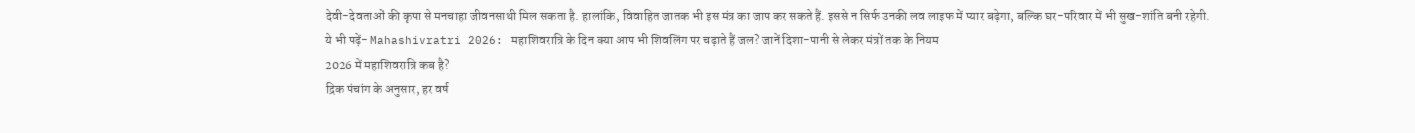देवी-देवताओं की कृपा से मनचाहा जीवनसाथी मिल सकता है. हालांकि, विवाहित जातक भी इस मंत्र का जाप कर सकते हैं. इससे न सिर्फ उनकी लव लाइफ में प्यार बढ़ेगा, बल्कि घर-परिवार में भी सुख-शांति बनी रहेगी.
ये भी पढ़ें- Mahashivratri 2026: महाशिवरात्रि के दिन क्या आप भी शिवलिंग पर चढ़ाते हैं जल? जानें दिशा-पानी से लेकर मंत्रों तक के नियम
2026 में महाशिवरात्रि कब है?
द्रिक पंचांग के अनुसार, हर वर्ष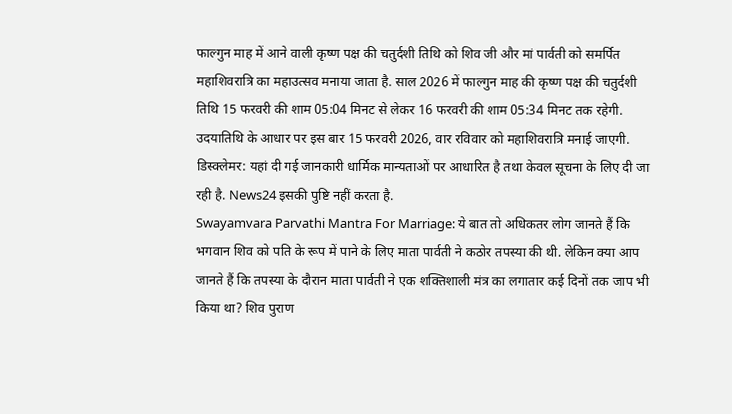फाल्गुन माह में आने वाली कृष्ण पक्ष की चतुर्दशी तिथि को शिव जी और मां पार्वती को समर्पित महाशिवरात्रि का महाउत्सव मनाया जाता है. साल 2026 में फाल्गुन माह की कृष्ण पक्ष की चतुर्दशी तिथि 15 फरवरी की शाम 05:04 मिनट से लेकर 16 फरवरी की शाम 05:34 मिनट तक रहेगी. उदयातिथि के आधार पर इस बार 15 फरवरी 2026, वार रविवार को महाशिवरात्रि मनाई जाएगी.
डिस्क्लेमर: यहां दी गई जानकारी धार्मिक मान्यताओं पर आधारित है तथा केवल सूचना के लिए दी जा रही है. News24 इसकी पुष्टि नहीं करता है.
Swayamvara Parvathi Mantra For Marriage: ये बात तो अधिकतर लोग जानते हैं कि भगवान शिव को पति के रूप में पाने के लिए माता पार्वती ने कठोर तपस्या की थी. लेकिन क्या आप जानते हैं कि तपस्या के दौरान माता पार्वती ने एक शक्तिशाली मंत्र का लगातार कई दिनों तक जाप भी किया था? शिव पुराण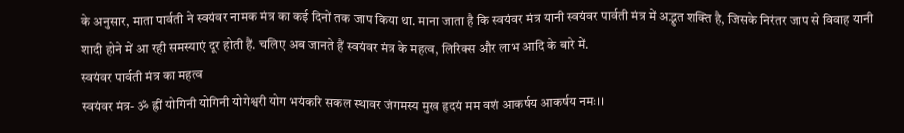के अनुसार, माता पार्वती ने स्वयंवर नामक मंत्र का कई दिनों तक जाप किया था. माना जाता है कि स्वयंवर मंत्र यानी स्वयंवर पार्वती मंत्र में अद्भुत शक्ति है, जिसके निरंतर जाप से विवाह यानी शादी होने में आ रही समस्याएं दूर होती हैं. चलिए अब जानते हैं स्वयंवर मंत्र के महत्व, लिरिक्स और लाभ आदि के बारे में.
स्वयंवर पार्वती मंत्र का महत्व
स्वयंवर मंत्र- ॐ ह्रीं योगिनी योगिनी योगेश्वरी योग भयंकरि सकल स्थावर जंगमस्य मुख हृदयं मम वशं आकर्षय आकर्षय नमः।।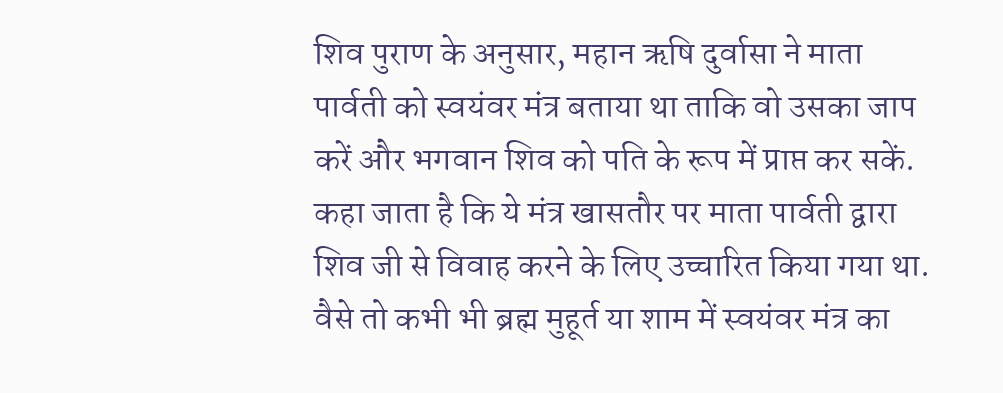शिव पुराण के अनुसार, महान ऋषि दुर्वासा ने माता पार्वती को स्वयंवर मंत्र बताया था ताकि वो उसका जाप करें और भगवान शिव को पति के रूप में प्राप्त कर सकें. कहा जाता है कि ये मंत्र खासतौर पर माता पार्वती द्वारा शिव जी से विवाह करने के लिए उच्चारित किया गया था.
वैसे तो कभी भी ब्रह्म मुहूर्त या शाम में स्वयंवर मंत्र का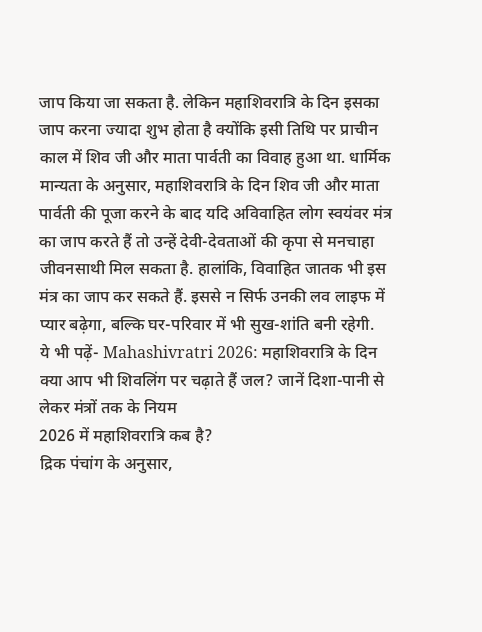जाप किया जा सकता है. लेकिन महाशिवरात्रि के दिन इसका जाप करना ज्यादा शुभ होता है क्योंकि इसी तिथि पर प्राचीन काल में शिव जी और माता पार्वती का विवाह हुआ था. धार्मिक मान्यता के अनुसार, महाशिवरात्रि के दिन शिव जी और माता पार्वती की पूजा करने के बाद यदि अविवाहित लोग स्वयंवर मंत्र का जाप करते हैं तो उन्हें देवी-देवताओं की कृपा से मनचाहा जीवनसाथी मिल सकता है. हालांकि, विवाहित जातक भी इस मंत्र का जाप कर सकते हैं. इससे न सिर्फ उनकी लव लाइफ में प्यार बढ़ेगा, बल्कि घर-परिवार में भी सुख-शांति बनी रहेगी.
ये भी पढ़ें- Mahashivratri 2026: महाशिवरात्रि के दिन क्या आप भी शिवलिंग पर चढ़ाते हैं जल? जानें दिशा-पानी से लेकर मंत्रों तक के नियम
2026 में महाशिवरात्रि कब है?
द्रिक पंचांग के अनुसार,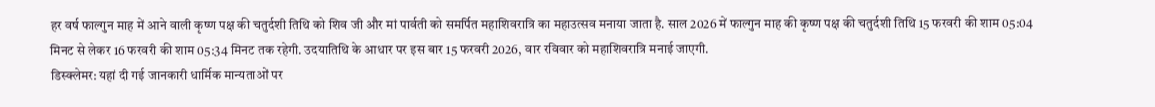हर वर्ष फाल्गुन माह में आने वाली कृष्ण पक्ष की चतुर्दशी तिथि को शिव जी और मां पार्वती को समर्पित महाशिवरात्रि का महाउत्सव मनाया जाता है. साल 2026 में फाल्गुन माह की कृष्ण पक्ष की चतुर्दशी तिथि 15 फरवरी की शाम 05:04 मिनट से लेकर 16 फरवरी की शाम 05:34 मिनट तक रहेगी. उदयातिथि के आधार पर इस बार 15 फरवरी 2026, वार रविवार को महाशिवरात्रि मनाई जाएगी.
डिस्क्लेमर: यहां दी गई जानकारी धार्मिक मान्यताओं पर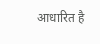आधारित है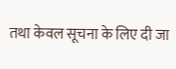तथा केवल सूचना के लिए दी जा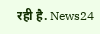रही है. News24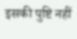इसकी पुष्टि नहीं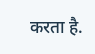करता है.